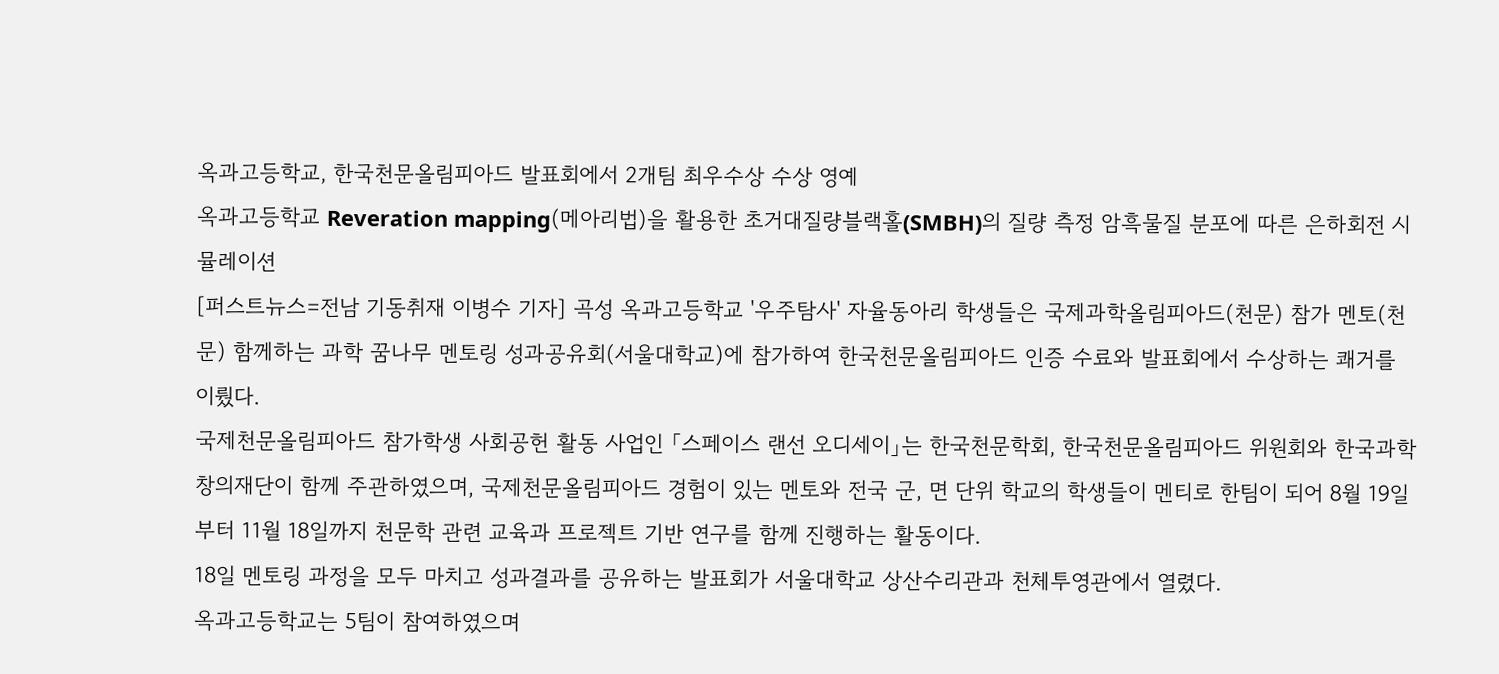옥과고등학교, 한국천문올림피아드 발표회에서 2개팀 최우수상 수상 영예
옥과고등학교 Reveration mapping(메아리법)을 활용한 초거대질량블랙홀(SMBH)의 질량 측정 암흑물질 분포에 따른 은하회전 시뮬레이션
[퍼스트뉴스=전남 기동취재 이병수 기자] 곡성 옥과고등학교 '우주탐사' 자율동아리 학생들은 국제과학올림피아드(천문) 참가 멘토(천문) 함께하는 과학 꿈나무 멘토링 성과공유회(서울대학교)에 참가하여 한국천문올림피아드 인증 수료와 발표회에서 수상하는 쾌거를 이뤘다.
국제천문올림피아드 참가학생 사회공헌 활동 사업인 「스페이스 랜선 오디세이」는 한국천문학회, 한국천문올림피아드 위원회와 한국과학창의재단이 함께 주관하였으며, 국제천문올림피아드 경험이 있는 멘토와 전국 군, 면 단위 학교의 학생들이 멘티로 한팀이 되어 8월 19일부터 11월 18일까지 천문학 관련 교육과 프로젝트 기반 연구를 함께 진행하는 활동이다.
18일 멘토링 과정을 모두 마치고 성과결과를 공유하는 발표회가 서울대학교 상산수리관과 천체투영관에서 열렸다.
옥과고등학교는 5팀이 참여하였으며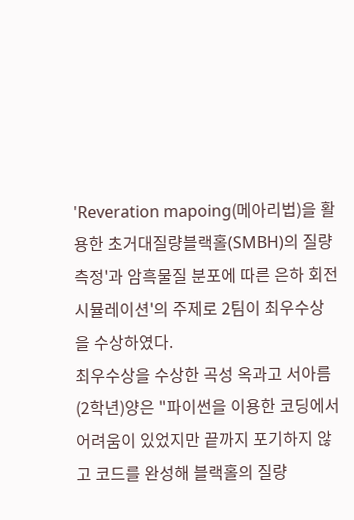'Reveration mapoing(메아리법)을 활용한 초거대질량블랙홀(SMBH)의 질량 측정'과 암흑물질 분포에 따른 은하 회전 시뮬레이션'의 주제로 2팀이 최우수상을 수상하였다.
최우수상을 수상한 곡성 옥과고 서아름(2학년)양은 "파이썬을 이용한 코딩에서 어려움이 있었지만 끝까지 포기하지 않고 코드를 완성해 블랙홀의 질량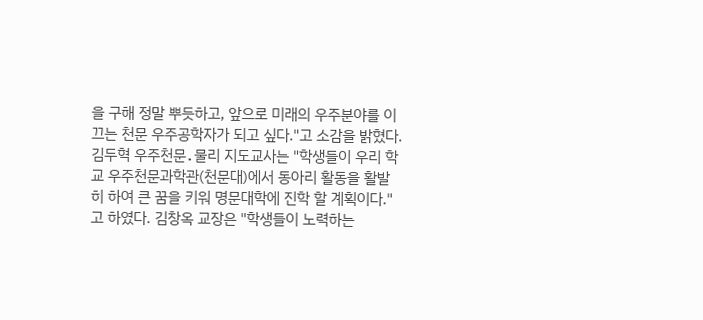을 구해 정말 뿌듯하고, 앞으로 미래의 우주분야를 이끄는 천문 우주공학자가 되고 싶다."고 소감을 밝혔다.
김두혁 우주천문․물리 지도교사는 "학생들이 우리 학교 우주천문과학관(천문대)에서 동아리 활동을 활발히 하여 큰 꿈을 키워 명문대학에 진학 할 계획이다."고 하였다. 김창옥 교장은 "학생들이 노력하는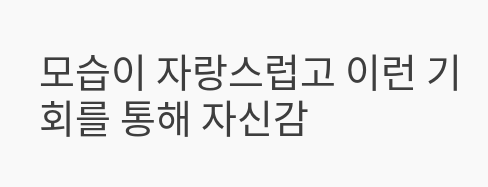모습이 자랑스럽고 이런 기회를 통해 자신감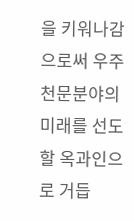을 키워나감으로써 우주천문분야의 미래를 선도할 옥과인으로 거듭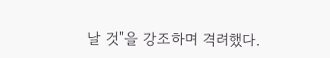날 것"을 강조하며 격려했다.